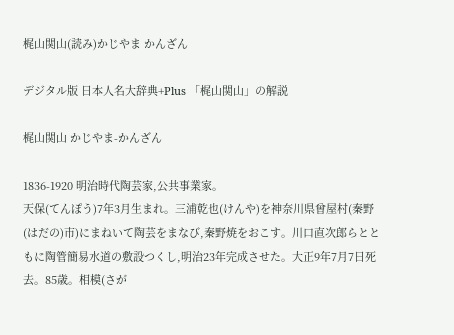梶山関山(読み)かじやま かんざん

デジタル版 日本人名大辞典+Plus 「梶山関山」の解説

梶山関山 かじやま-かんざん

1836-1920 明治時代陶芸家,公共事業家。
天保(てんぽう)7年3月生まれ。三浦乾也(けんや)を神奈川県曾屋村(秦野(はだの)市)にまねいて陶芸をまなび,秦野焼をおこす。川口直次郎らとともに陶管簡易水道の敷設つくし,明治23年完成させた。大正9年7月7日死去。85歳。相模(さが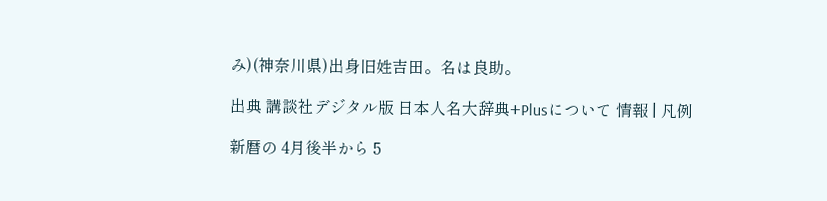み)(神奈川県)出身旧姓吉田。名は良助。

出典 講談社デジタル版 日本人名大辞典+Plusについて 情報 | 凡例

新暦の 4月後半から 5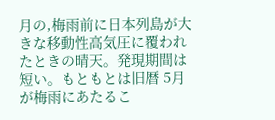月の,梅雨前に日本列島が大きな移動性高気圧に覆われたときの晴天。発現期間は短い。もともとは旧暦 5月が梅雨にあたるこ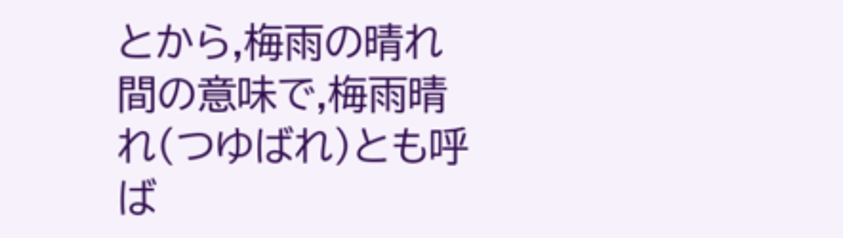とから,梅雨の晴れ間の意味で,梅雨晴れ(つゆばれ)とも呼ば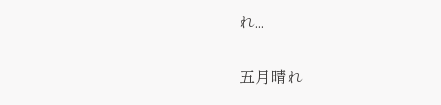れ...

五月晴れ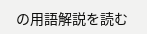の用語解説を読む